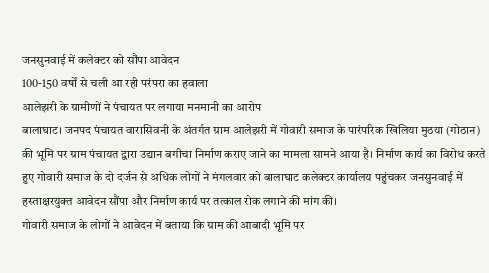जनसुनवाई में कलेक्टर को सौंपा आवेदन
100-150 वर्षों से चली आ रही परंपरा का हवाला
आलेझरी के ग्रामीणों ने पंचायत पर लगाया मनमानी का आरोप
बालाघाट। जनपद पंचायत वारासिवनी के अंतर्गत ग्राम आलेझरी में गोवारी समाज के पारंपरिक खिलिया मुठया (गोठान) की भूमि पर ग्राम पंचायत द्वारा उद्यान बगीचा निर्माण कराए जाने का मामला सामने आया है। निर्माण कार्य का विरोध करते हुए गोवारी समाज के दो दर्जन से अधिक लोगों ने मंगलवार को बालाघाट कलेक्टर कार्यालय पहुंचकर जनसुनवाई में हस्ताक्षरयुक्त आवेदन सौंपा और निर्माण कार्य पर तत्काल रोक लगाने की मांग की।
गोवारी समाज के लोगों ने आवेदन में बताया कि ग्राम की आबादी भूमि पर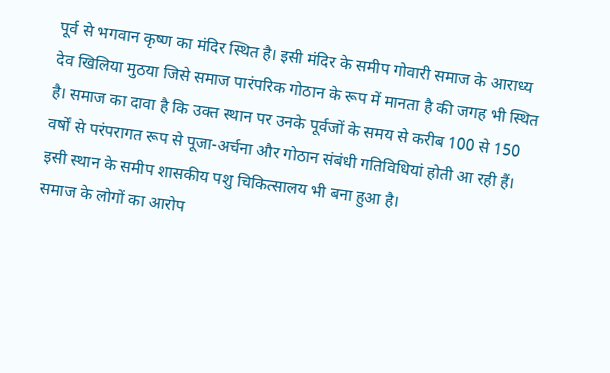पूर्व से भगवान कृष्ण का मंदिर स्थित है। इसी मंदिर के समीप गोवारी समाज के आराध्य देव खिलिया मुठया जिसे समाज पारंपरिक गोठान के रूप में मानता है की जगह भी स्थित है। समाज का दावा है कि उक्त स्थान पर उनके पूर्वजों के समय से करीब 100 से 150 वर्षों से परंपरागत रूप से पूजा-अर्चना और गोठान संबंधी गतिविधियां होती आ रही हैं। इसी स्थान के समीप शासकीय पशु चिकित्सालय भी बना हुआ है।
समाज के लोगों का आरोप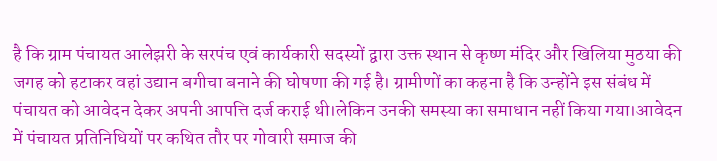है कि ग्राम पंचायत आलेझरी के सरपंच एवं कार्यकारी सदस्यों द्वारा उक्त स्थान से कृष्ण मंदिर और खिलिया मुठया की जगह को हटाकर वहां उद्यान बगीचा बनाने की घोषणा की गई है। ग्रामीणों का कहना है कि उन्होंने इस संबंध में पंचायत को आवेदन देकर अपनी आपत्ति दर्ज कराई थी।लेकिन उनकी समस्या का समाधान नहीं किया गया।आवेदन में पंचायत प्रतिनिधियों पर कथित तौर पर गोवारी समाज की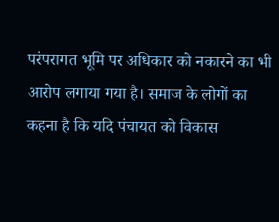परंपरागत भूमि पर अधिकार को नकारने का भी आरोप लगाया गया है। समाज के लोगों का कहना है कि यदि पंचायत को विकास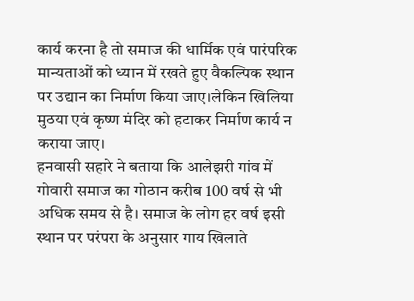कार्य करना है तो समाज की धार्मिक एवं पारंपरिक मान्यताओं को ध्यान में रखते हुए वैकल्पिक स्थान पर उद्यान का निर्माण किया जाए।लेकिन खिलिया मुठया एवं कृष्ण मंदिर को हटाकर निर्माण कार्य न कराया जाए।
हनवासी सहारे ने बताया कि आलेझरी गांव में गोवारी समाज का गोठान करीब 100 वर्ष से भी अधिक समय से है। समाज के लोग हर वर्ष इसी स्थान पर परंपरा के अनुसार गाय खिलाते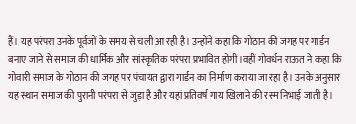हैं। यह परंपरा उनके पूर्वजों के समय से चली आ रही है। उन्होंने कहा कि गोठान की जगह पर गार्डन बनाए जाने से समाज की धार्मिक और सांस्कृतिक परंपरा प्रभावित होगी।वहीं गोवर्धन राऊत ने कहा कि गोवारी समाज के गोठान की जगह पर पंचायत द्वारा गार्डन का निर्माण कराया जा रहा है। उनके अनुसार यह स्थान समाज की पुरानी परंपरा से जुड़ा है और यहां प्रतिवर्ष गाय खिलाने की रस्म निभाई जाती है।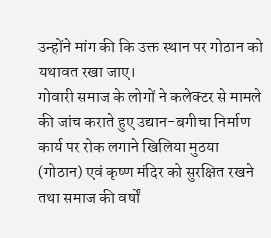उन्होंने मांग की कि उक्त स्थान पर गोठान को यथावत रखा जाए।
गोवारी समाज के लोगों ने कलेक्टर से मामले की जांच कराते हुए उद्यान-बगीचा निर्माण कार्य पर रोक लगाने खिलिया मुठया (गोठान) एवं कृष्ण मंदिर को सुरक्षित रखने तथा समाज की वर्षों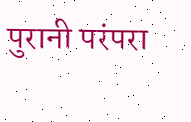पुरानी परंपरा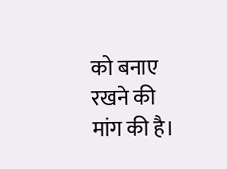को बनाए रखने की मांग की है।